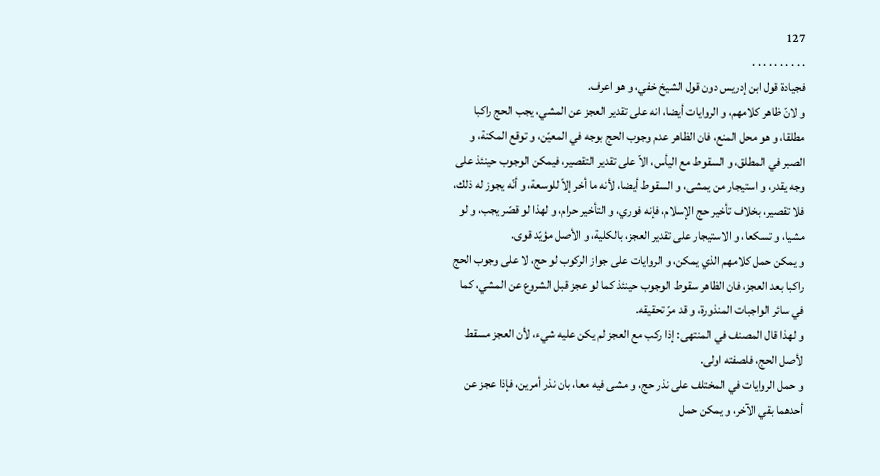127
. . . . . . . . . .
فجيادة قول ابن إدريس دون قول الشيخ خفي، و هو اعرف.
و لانّ ظاهر كلامهم، و الروايات أيضا، انه على تقدير العجز عن المشي، يجب الحج راكبا مطلقا، و هو محل المنع، فان الظاهر عدم وجوب الحج بوجه في المعيّن، و توقع المكنة، و الصبر في المطلق، و السقوط مع اليأس، الاّ على تقدير التقصير، فيمكن الوجوب حينئذ على وجه يقدر، و استيجار من يمشى، و السقوط أيضا، لأنه ما أخر إلاّ للوسعة، و أنّه يجوز له ذلك، فلا تقصير، بخلاف تأخير حج الإسلام، فإنه فوري، و التأخير حرام، و لهذا لو قصّر يجب، و لو مشيا، و تسكعا، و الاستيجار على تقدير العجز، بالكلية، و الأصل مؤيّد قوى.
و يمكن حمل كلامهم الذي يمكن، و الروايات على جواز الركوب لو حج، لا على وجوب الحج راكبا بعد العجز، فان الظاهر سقوط الوجوب حينئذ كما لو عجز قبل الشروع عن المشي، كما في سائر الواجبات المنذورة، و قد مرّ تحقيقه.
و لهذا قال المصنف في المنتهى: إذا ركب مع العجز لم يكن عليه شيء، لأن العجز مسقط لأصل الحج، فلصفته اولى.
و حمل الروايات في المختلف على نذر حج، و مشى فيه معا، بان نذر أمرين، فإذا عجز عن أحدهما بقي الآخر، و يمكن حمل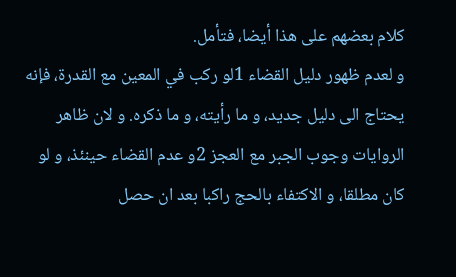كلام بعضهم على هذا أيضا، فتأمل.
و لعدم ظهور دليل القضاء 1لو ركب في المعين مع القدرة، فإنه يحتاج الى دليل جديد، و ما رأيته، و ما ذكره. و لان ظاهر الروايات وجوب الجبر مع العجز 2و عدم القضاء حينئذ، و لو كان مطلقا، و الاكتفاء بالحج راكبا بعد ان حصل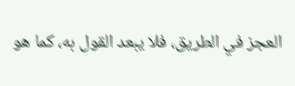العجز في الطريق، فلا يبعد القول به، كما هو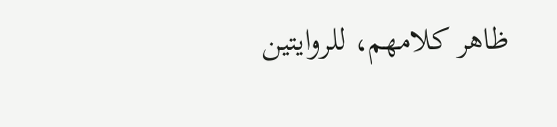ظاهر كلامهم، للروايتين